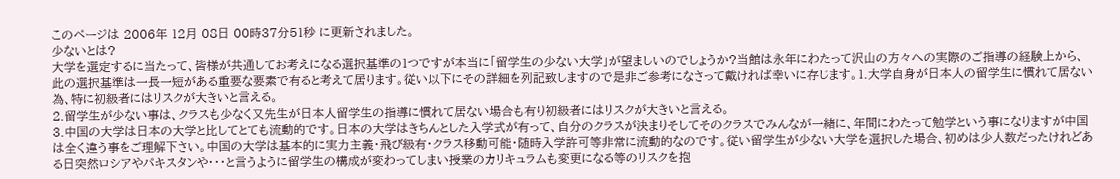このページは 2006年 12月 08日 00時37分51秒 に更新されました。
少ないとは?
大学を選定するに当たって、皆様が共通してお考えになる選択基準の1つですが本当に「留学生の少ない大学」が望ましいのでしょうか?当館は永年にわたって沢山の方々への実際のご指導の経験上から、此の選択基準は一長一短がある重要な要素で有ると考えて居ります。従い以下にその詳細を列記致しますので是非ご参考になさって戴ければ幸いに存じます。1.大学自身が日本人の留学生に慣れて居ない為、特に初級者にはリスクが大きいと言える。
2.留学生が少ない事は、クラスも少なく又先生が日本人留学生の指導に慣れて居ない場合も有り初級者にはリスクが大きいと言える。
3.中国の大学は日本の大学と比してとても流動的です。日本の大学はきちんとした入学式が有って、自分のクラスが決まりそしてそのクラスでみんなが一緒に、年間にわたって勉学という事になりますが中国は全く違う事をご理解下さい。中国の大学は基本的に実力主義・飛び級有・クラス移動可能・随時入学許可等非常に流動的なのです。従い留学生が少ない大学を選択した場合、初めは少人数だったけれどある日突然ロシアやパキスタンや・・・と言うように留学生の構成が変わってしまい授業のカリキュラムも変更になる等のリスクを抱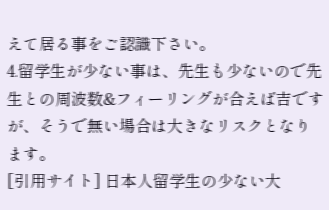えて居る事をご認識下さい。
4.留学生が少ない事は、先生も少ないので先生との周波数&フィーリングが合えば吉ですが、そうで無い場合は大きなリスクとなります。
[引用サイト] 日本人留学生の少ない大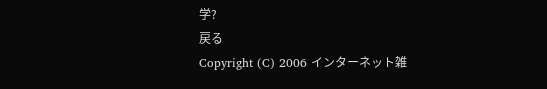学?
戻る
Copyright (C) 2006 インターネット雑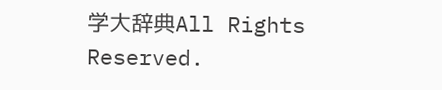学大辞典All Rights Reserved.